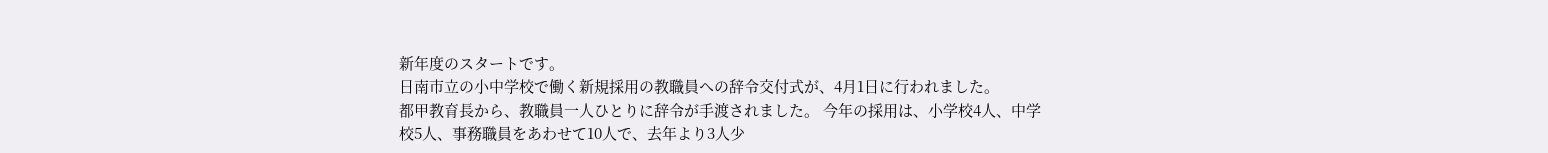新年度のスタートです。
日南市立の小中学校で働く新規採用の教職員への辞令交付式が、4月1日に行われました。
都甲教育長から、教職員一人ひとりに辞令が手渡されました。 今年の採用は、小学校4人、中学校5人、事務職員をあわせて10人で、去年より3人少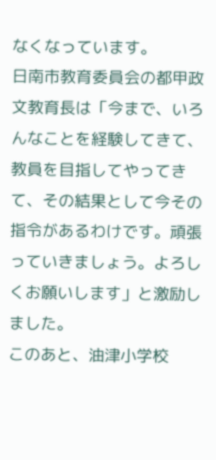なくなっています。
日南市教育委員会の都甲政文教育長は「今まで、いろんなことを経験してきて、教員を目指してやってきて、その結果として今その指令があるわけです。頑張っていきましょう。よろしくお願いします」と激励しました。
このあと、油津小学校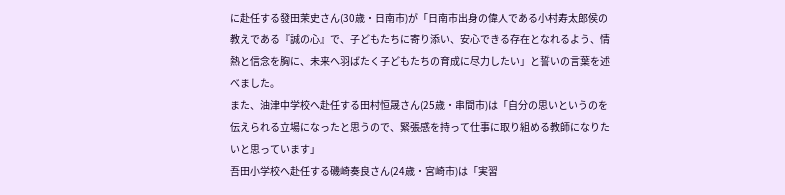に赴任する發田茉史さん(30歳・日南市)が「日南市出身の偉人である小村寿太郎侯の教えである『誠の心』で、子どもたちに寄り添い、安心できる存在となれるよう、情熱と信念を胸に、未来へ羽ばたく子どもたちの育成に尽力したい」と誓いの言葉を述べました。
また、油津中学校へ赴任する田村恒晟さん(25歳・串間市)は「自分の思いというのを伝えられる立場になったと思うので、緊張感を持って仕事に取り組める教師になりたいと思っています」
吾田小学校へ赴任する磯崎奏良さん(24歳・宮崎市)は「実習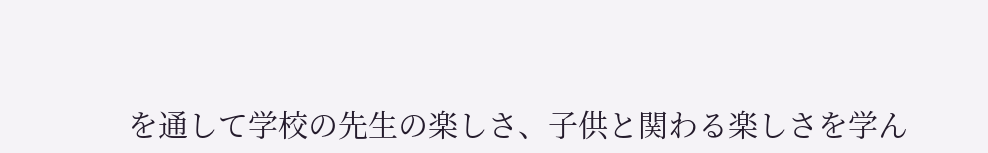を通して学校の先生の楽しさ、子供と関わる楽しさを学ん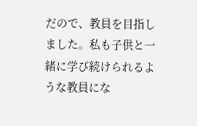だので、教員を目指しました。私も子供と一緒に学び続けられるような教員にな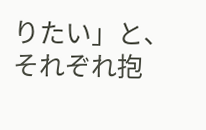りたい」と、それぞれ抱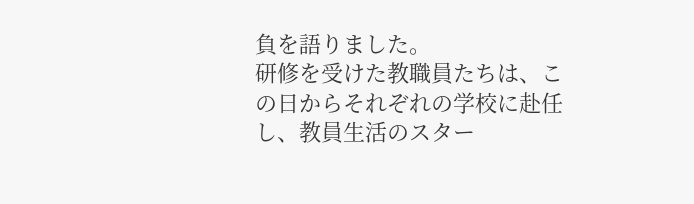負を語りました。
研修を受けた教職員たちは、この日からそれぞれの学校に赴任し、教員生活のスター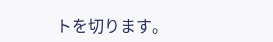トを切ります。